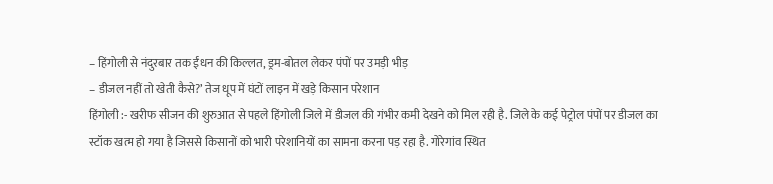– हिंगोली से नंदुरबार तक ईंधन की किल्लत, ड्रम-बोतल लेकर पंपों पर उमड़ी भीड़
– डीजल नहीं तो खेती कैसे?’ तेज धूप में घंटों लाइन में खड़े किसान परेशान
हिंगोली :- खरीफ सीजन की शुरुआत से पहले हिंगोली जिले में डीजल की गंभीर कमी देखने को मिल रही है. जिले के कई पेट्रोल पंपों पर डीजल का स्टॉक खत्म हो गया है जिससे किसानों को भारी परेशानियों का सामना करना पड़ रहा है. गोरेगांव स्थित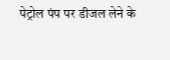पेट्रोल पंप पर डीजल लेने के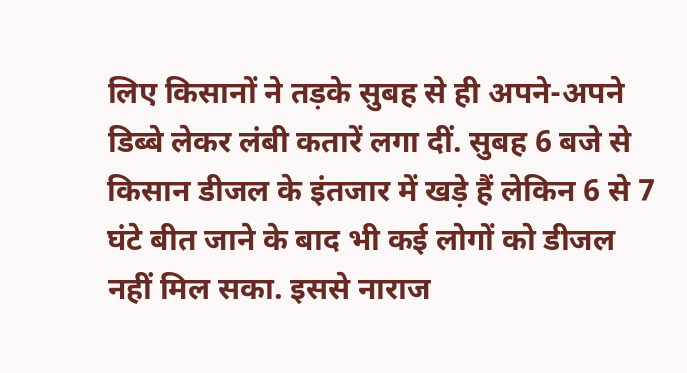लिए किसानों ने तड़के सुबह से ही अपने-अपने डिब्बे लेकर लंबी कतारें लगा दीं. सुबह 6 बजे से किसान डीजल के इंतजार में खड़े हैं लेकिन 6 से 7 घंटे बीत जाने के बाद भी कई लोगों को डीजल नहीं मिल सका. इससे नाराज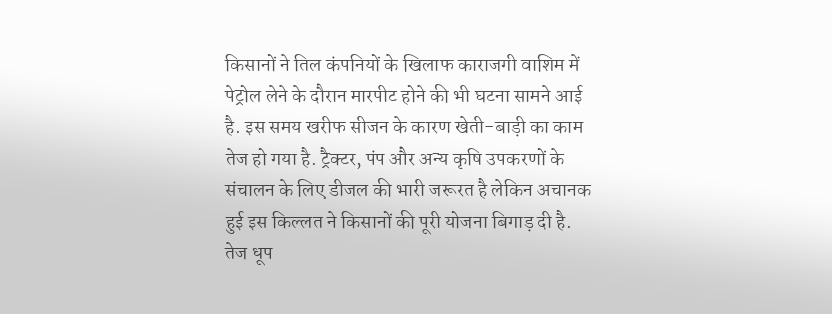किसानों ने तिल कंपनियों के खिलाफ काराजगी वाशिम में पेट्रोल लेने के दौरान मारपीट होने की भी घटना सामने आई है. इस समय खरीफ सीजन के कारण खेती-बाड़ी का काम तेज हो गया है. ट्रैक्टर, पंप और अन्य कृषि उपकरणों के संचालन के लिए डीजल की भारी जरूरत है लेकिन अचानक हुई इस किल्लत ने किसानों की पूरी योजना बिगाड़ दी है. तेज धूप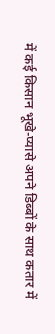में कई किसान भूखे-प्यासे अपने डिब्बों के साथ कतार में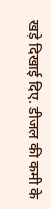खड़े दिखाई दिए. डीजल की कमी के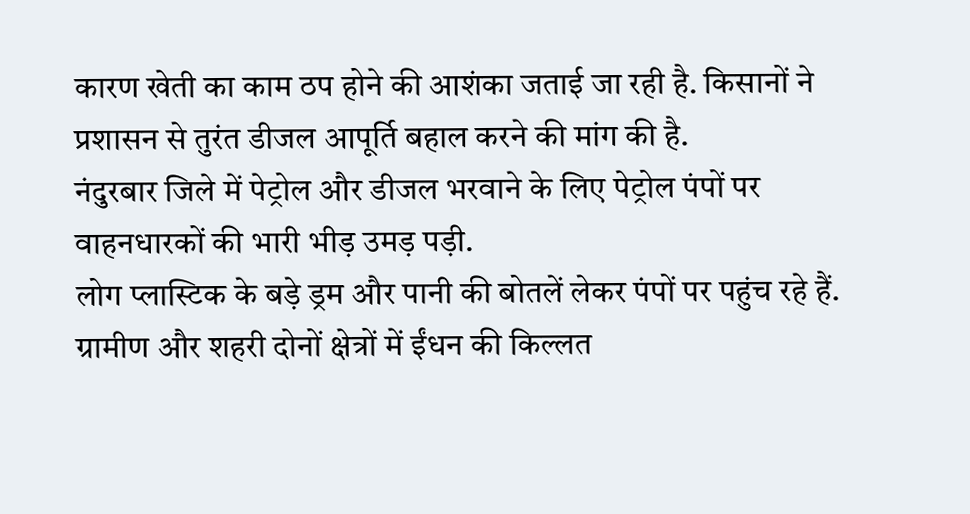कारण खेती का काम ठप होने की आशंका जताई जा रही है. किसानों ने प्रशासन से तुरंत डीजल आपूर्ति बहाल करने की मांग की है.
नंदुरबार जिले में पेट्रोल और डीजल भरवाने के लिए पेट्रोल पंपों पर वाहनधारकों की भारी भीड़ उमड़ पड़ी.
लोग प्लास्टिक के बड़े ड्रम और पानी की बोतलें लेकर पंपों पर पहुंच रहे हैं.
ग्रामीण और शहरी दोनों क्षेत्रों में ईंधन की किल्लत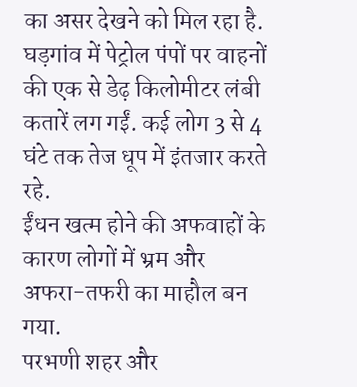का असर देखने को मिल रहा है.
घड़गांव में पेट्रोल पंपों पर वाहनों की एक से डेढ़ किलोमीटर लंबी कतारें लग गईं. कई लोग 3 से 4 घंटे तक तेज धूप में इंतजार करते रहे.
ईंधन खत्म होने की अफवाहों के कारण लोगों में भ्रम और अफरा-तफरी का माहौल बन गया.
परभणी शहर और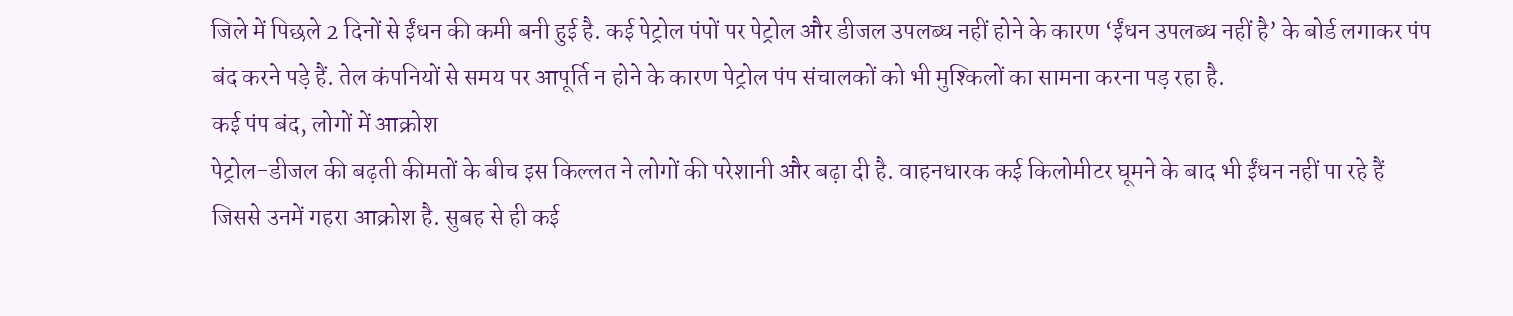जिले में पिछले 2 दिनों से ईंधन की कमी बनी हुई है. कई पेट्रोल पंपों पर पेट्रोल और डीजल उपलब्ध नहीं होने के कारण ‘ईंधन उपलब्ध नहीं है’ के बोर्ड लगाकर पंप बंद करने पड़े हैं. तेल कंपनियों से समय पर आपूर्ति न होने के कारण पेट्रोल पंप संचालकों को भी मुश्किलों का सामना करना पड़ रहा है.
कई पंप बंद, लोगों में आक्रोश
पेट्रोल-डीजल की बढ़ती कीमतों के बीच इस किल्लत ने लोगों की परेशानी और बढ़ा दी है. वाहनधारक कई किलोमीटर घूमने के बाद भी ईंधन नहीं पा रहे हैं जिससे उनमें गहरा आक्रोश है. सुबह से ही कई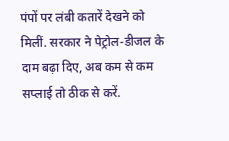पंपों पर लंबी कतारें देखने को मिलीं. सरकार ने पेट्रोल-डीजल के दाम बढ़ा दिए, अब कम से कम सप्लाई तो ठीक से करें.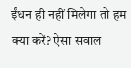ईंधन ही नहीं मिलेगा तो हम क्या करें? ऐसा सवाल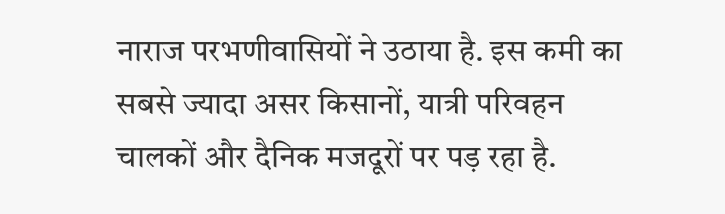नाराज परभणीवासियों ने उठाया है. इस कमी का सबसे ज्यादा असर किसानों, यात्री परिवहन चालकों और दैनिक मजदूरों पर पड़ रहा है.